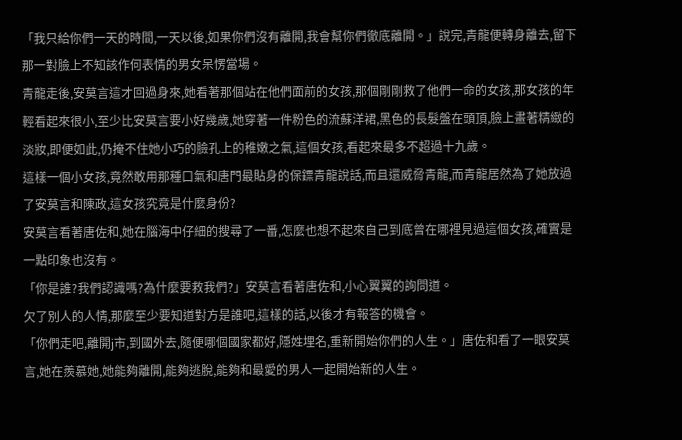「我只給你們一天的時間,一天以後,如果你們沒有離開,我會幫你們徹底離開。」說完,青龍便轉身離去,留下那一對臉上不知該作何表情的男女呆愣當場。
青龍走後,安莫言這才回過身來,她看著那個站在他們面前的女孩,那個剛剛救了他們一命的女孩,那女孩的年輕看起來很小,至少比安莫言要小好幾歲,她穿著一件粉色的流蘇洋裙,黑色的長髮盤在頭頂,臉上畫著精緻的淡妝,即便如此,仍掩不住她小巧的臉孔上的稚嫩之氣,這個女孩,看起來最多不超過十九歲。
這樣一個小女孩,竟然敢用那種口氣和唐門最貼身的保鏢青龍說話,而且還威脅青龍,而青龍居然為了她放過了安莫言和陳政,這女孩究竟是什麼身份?
安莫言看著唐佐和,她在腦海中仔細的搜尋了一番,怎麼也想不起來自己到底曾在哪裡見過這個女孩,確實是一點印象也沒有。
「你是誰?我們認識嗎?為什麼要救我們?」安莫言看著唐佐和,小心翼翼的詢問道。
欠了別人的人情,那麼至少要知道對方是誰吧,這樣的話,以後才有報答的機會。
「你們走吧,離開j市,到國外去,隨便哪個國家都好,隱姓埋名,重新開始你們的人生。」唐佐和看了一眼安莫言,她在羨慕她,她能夠離開,能夠逃脫,能夠和最愛的男人一起開始新的人生。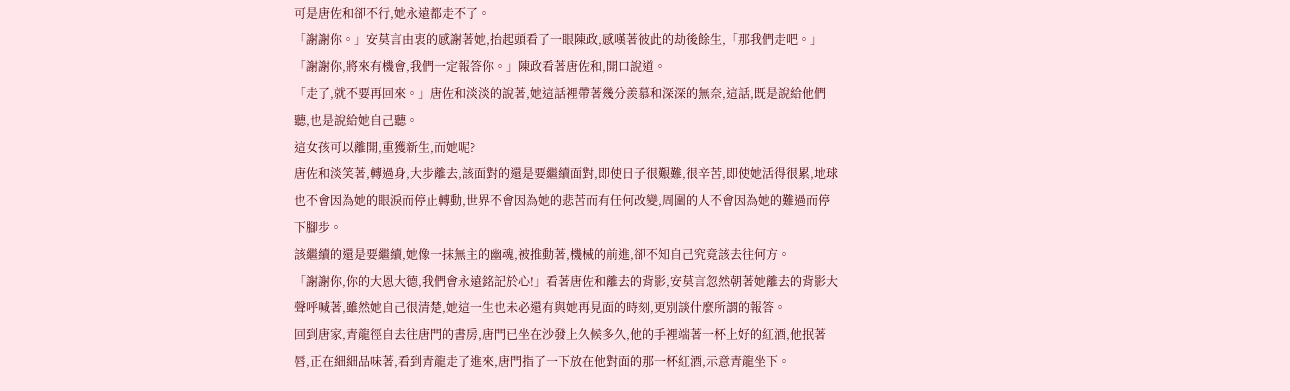可是唐佐和卻不行,她永遠都走不了。
「謝謝你。」安莫言由衷的感謝著她,抬起頭看了一眼陳政,感嘆著彼此的劫後餘生,「那我們走吧。」
「謝謝你,將來有機會,我們一定報答你。」陳政看著唐佐和,開口說道。
「走了,就不要再回來。」唐佐和淡淡的說著,她這話裡帶著幾分羨慕和深深的無奈,這話,既是說給他們聽,也是說給她自己聽。
這女孩可以離開,重獲新生,而她呢?
唐佐和淡笑著,轉過身,大步離去,該面對的還是要繼續面對,即使日子很艱難,很辛苦,即使她活得很累,地球也不會因為她的眼淚而停止轉動,世界不會因為她的悲苦而有任何改變,周圍的人不會因為她的難過而停下腳步。
該繼續的還是要繼續,她像一抹無主的幽魂,被推動著,機械的前進,卻不知自己究竟該去往何方。
「謝謝你,你的大恩大德,我們會永遠銘記於心!」看著唐佐和離去的背影,安莫言忽然朝著她離去的背影大聲呼喊著,雖然她自己很清楚,她這一生也未必還有與她再見面的時刻,更別談什麼所謂的報答。
回到唐家,青龍徑自去往唐門的書房,唐門已坐在沙發上久候多久,他的手裡端著一杯上好的紅酒,他抿著唇,正在細細品味著,看到青龍走了進來,唐門指了一下放在他對面的那一杯紅酒,示意青龍坐下。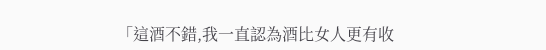「這酒不錯,我一直認為酒比女人更有收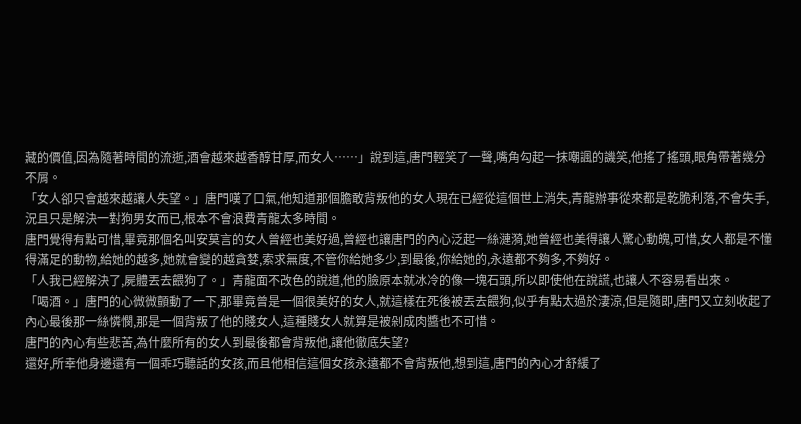藏的價值,因為隨著時間的流逝,酒會越來越香醇甘厚,而女人……」說到這,唐門輕笑了一聲,嘴角勾起一抹嘲諷的譏笑,他搖了搖頭,眼角帶著幾分不屑。
「女人卻只會越來越讓人失望。」唐門嘆了口氣,他知道那個膽敢背叛他的女人現在已經從這個世上消失,青龍辦事從來都是乾脆利落,不會失手,況且只是解決一對狗男女而已,根本不會浪費青龍太多時間。
唐門覺得有點可惜,畢竟那個名叫安莫言的女人曾經也美好過,曾經也讓唐門的內心泛起一絲漣漪,她曾經也美得讓人驚心動魄,可惜,女人都是不懂得滿足的動物,給她的越多,她就會變的越貪婪,索求無度,不管你給她多少,到最後,你給她的,永遠都不夠多,不夠好。
「人我已經解決了,屍體丟去餵狗了。」青龍面不改色的說道,他的臉原本就冰冷的像一塊石頭,所以即使他在說謊,也讓人不容易看出來。
「喝酒。」唐門的心微微顫動了一下,那畢竟曾是一個很美好的女人,就這樣在死後被丟去餵狗,似乎有點太過於淒涼,但是隨即,唐門又立刻收起了內心最後那一絲憐憫,那是一個背叛了他的賤女人,這種賤女人就算是被剁成肉醬也不可惜。
唐門的內心有些悲苦,為什麼所有的女人到最後都會背叛他,讓他徹底失望?
還好,所幸他身邊還有一個乖巧聽話的女孩,而且他相信這個女孩永遠都不會背叛他,想到這,唐門的內心才舒緩了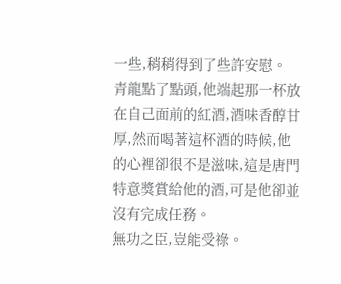一些,稍稍得到了些許安慰。
青龍點了點頭,他端起那一杯放在自己面前的紅酒,酒味香醇甘厚,然而喝著這杯酒的時候,他的心裡卻很不是滋味,這是唐門特意獎賞給他的酒,可是他卻並沒有完成任務。
無功之臣,豈能受祿。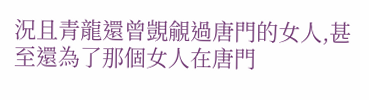況且青龍還曾覬覦過唐門的女人,甚至還為了那個女人在唐門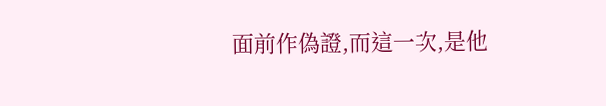面前作偽證,而這一次,是他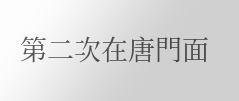第二次在唐門面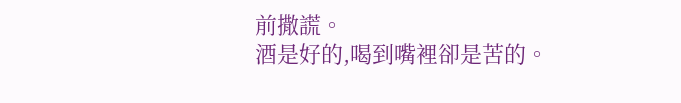前撒謊。
酒是好的,喝到嘴裡卻是苦的。